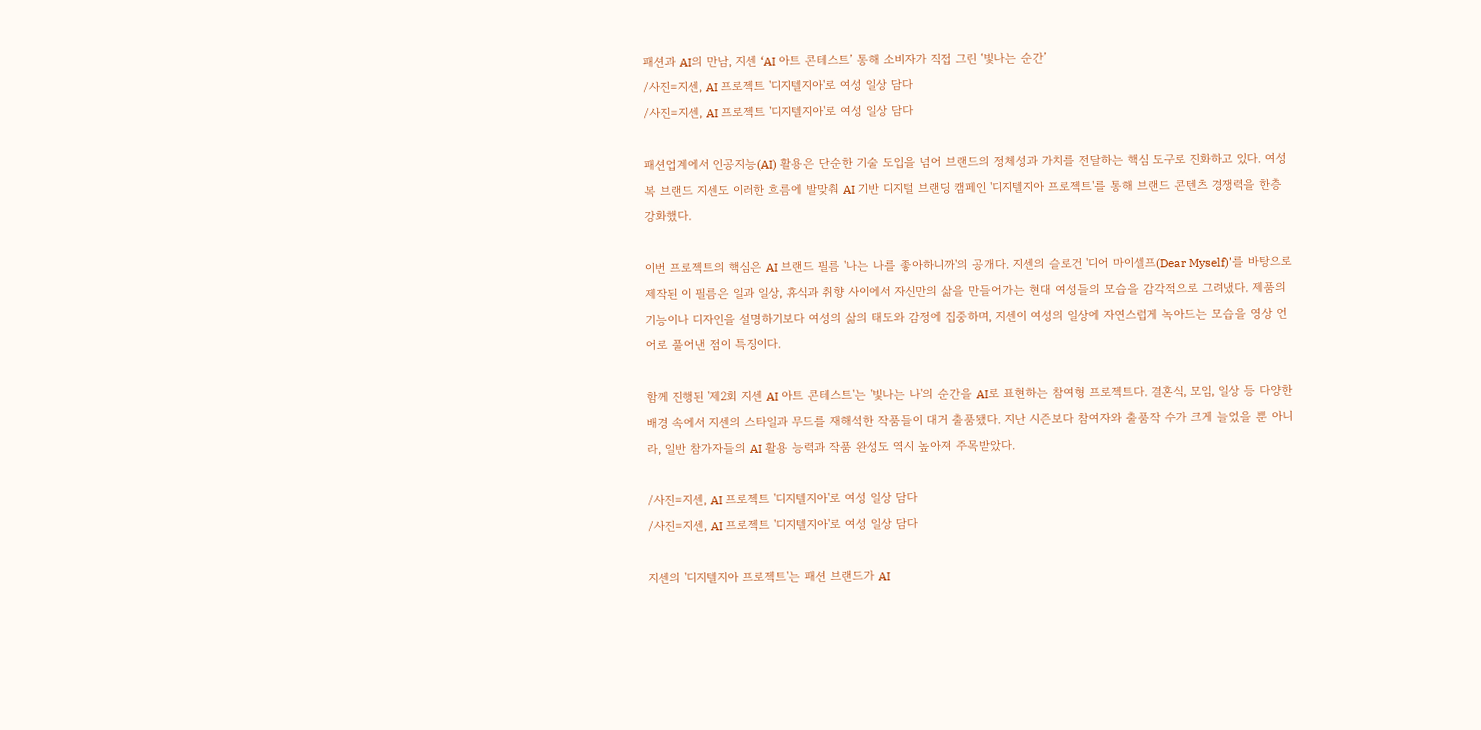패션과 AI의 만남, 지센 ‘AI 아트 콘테스트’ 통해 소비자가 직접 그린 ‘빛나는 순간’
/사진=지센, AI 프로젝트 '디지텔지아'로 여성 일상 담다
/사진=지센, AI 프로젝트 '디지텔지아'로 여성 일상 담다

패션업계에서 인공지능(AI) 활용은 단순한 기술 도입을 넘어 브랜드의 정체성과 가치를 전달하는 핵심 도구로 진화하고 있다. 여성복 브랜드 지센도 이러한 흐름에 발맞춰 AI 기반 디지털 브랜딩 캠페인 '디지텔지아 프로젝트'를 통해 브랜드 콘텐츠 경쟁력을 한층 강화했다.

이번 프로젝트의 핵심은 AI 브랜드 필름 '나는 나를 좋아하니까'의 공개다. 지센의 슬로건 '디어 마이셀프(Dear Myself)'를 바탕으로 제작된 이 필름은 일과 일상, 휴식과 취향 사이에서 자신만의 삶을 만들어가는 현대 여성들의 모습을 감각적으로 그려냈다. 제품의 기능이나 디자인을 설명하기보다 여성의 삶의 태도와 감정에 집중하며, 지센이 여성의 일상에 자연스럽게 녹아드는 모습을 영상 언어로 풀어낸 점이 특징이다.

함께 진행된 '제2회 지센 AI 아트 콘테스트'는 '빛나는 나'의 순간을 AI로 표현하는 참여형 프로젝트다. 결혼식, 모임, 일상 등 다양한 배경 속에서 지센의 스타일과 무드를 재해석한 작품들이 대거 출품됐다. 지난 시즌보다 참여자와 출품작 수가 크게 늘었을 뿐 아니라, 일반 참가자들의 AI 활용 능력과 작품 완성도 역시 높아져 주목받았다.

/사진=지센, AI 프로젝트 '디지텔지아'로 여성 일상 담다
/사진=지센, AI 프로젝트 '디지텔지아'로 여성 일상 담다

지센의 '디지텔지아 프로젝트'는 패션 브랜드가 AI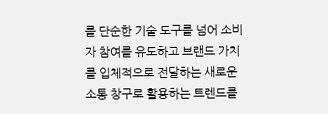를 단순한 기술 도구를 넘어 소비자 참여를 유도하고 브랜드 가치를 입체적으로 전달하는 새로운 소통 창구로 활용하는 트렌드를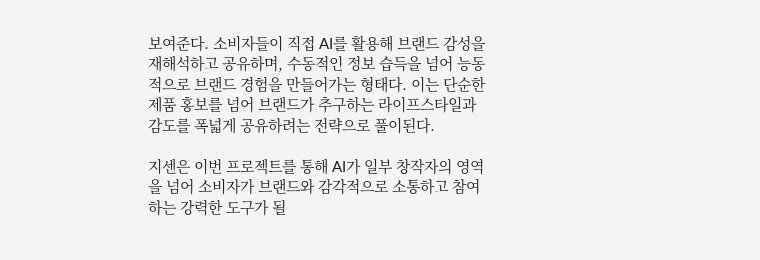보여준다. 소비자들이 직접 AI를 활용해 브랜드 감성을 재해석하고 공유하며, 수동적인 정보 습득을 넘어 능동적으로 브랜드 경험을 만들어가는 형태다. 이는 단순한 제품 홍보를 넘어 브랜드가 추구하는 라이프스타일과 감도를 폭넓게 공유하려는 전략으로 풀이된다.

지센은 이번 프로젝트를 통해 AI가 일부 창작자의 영역을 넘어 소비자가 브랜드와 감각적으로 소통하고 참여하는 강력한 도구가 될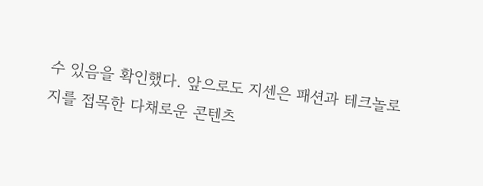수 있음을 확인했다. 앞으로도 지센은 패션과 테크놀로지를 접목한 다채로운 콘텐츠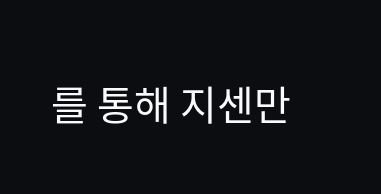를 통해 지센만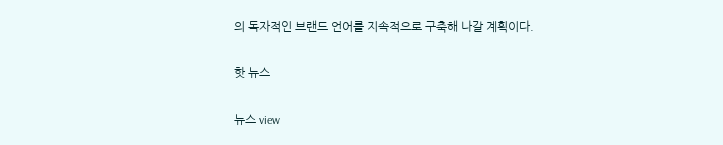의 독자적인 브랜드 언어를 지속적으로 구축해 나갈 계획이다.

핫 뉴스

뉴스 view